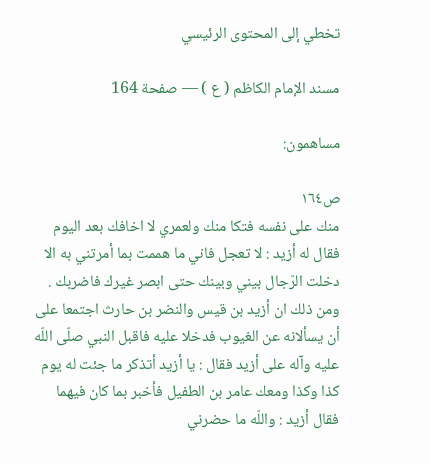تخطي إلى المحتوى الرئيسي

مسند الإمام الكاظم ( ع ) — صفحة 164

مساهمون:

ص١٦٤
منك على نفسه فتكا منك ولعمري لا اخافك بعد اليوم فقال له أزيد : لا تعجل فاني ما هممت بما أمرتني به الا دخلت الرّجال بيني وبينك حتى ابصر غيرك فاضربك . ومن ذلك ان أزيد بن قيس والنضر بن حارث اجتمعا على أن يسألانه عن الغيوب فدخلا عليه فاقبل النبي صلّى اللّه عليه وآله على أزيد فقال : يا أزيد أتذكر ما جئت له يوم كذا وكذا ومعك عامر بن الطفيل فأخبر بما كان فيهما فقال أزيد : واللّه ما حضرني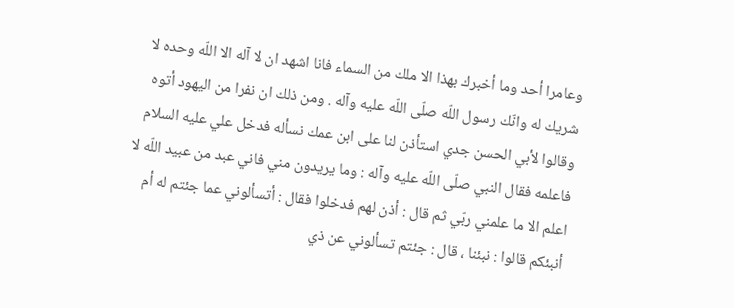وعامرا أحد وما أخبرك بهذا الا ملك من السماء فانا اشهد ان لا آله الا اللّه وحده لا شريك له وانّك رسول اللّه صلّى اللّه عليه وآله . ومن ذلك ان نفرا من اليهود أتوه وقالوا لأبي الحسن جدي استأذن لنا على ابن عمك نسأله فدخل علي عليه السلام فاعلمه فقال النبي صلّى اللّه عليه وآله : وما يريدون مني فاني عبد من عبيد اللّه لا اعلم الا ما علمني ربّي ثم قال : أذن لهم فدخلوا فقال : أتسألوني عما جئتم له أم أنبئكم قالوا : نبئنا ، قال : جئتم تسألوني عن ذي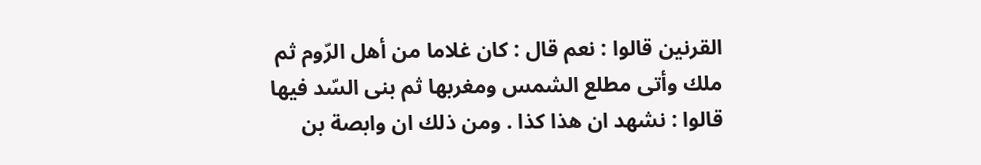القرنين قالوا : نعم قال : كان غلاما من أهل الرّوم ثم ملك وأتى مطلع الشمس ومغربها ثم بنى السّد فيها قالوا : نشهد ان هذا كذا . ومن ذلك ان وابصة بن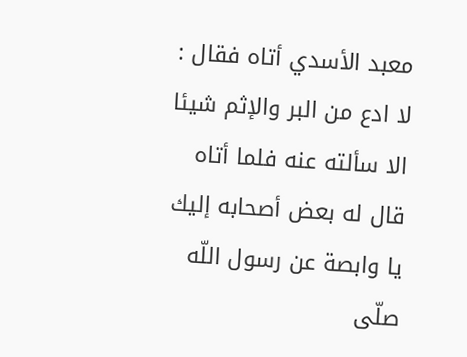معبد الأسدي أتاه فقال : لا ادع من البر والإثم شيئا الا سألته عنه فلما أتاه قال له بعض أصحابه إليك يا وابصة عن رسول اللّه صلّى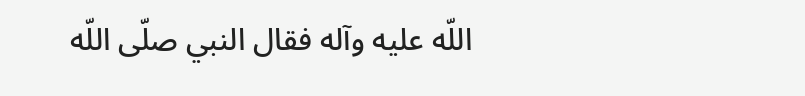اللّه عليه وآله فقال النبي صلّى اللّه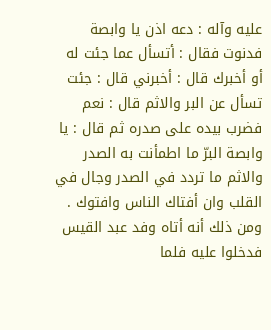عليه وآله : دعه اذن يا وابصة فدنوت فقال : أتسأل عما جئت له أو أخبرك قال : أخبرني قال : جئت تسأل عن البر والاثم قال : نعم فضرب بيده على صدره ثم قال : يا وابصة البرّ ما اطمأنت به الصدر والاثم ما تردد في الصدر وجال في القلب وان أفتاك الناس وافتوك . ومن ذلك أنه أتاه وفد عبد القيس فدخلوا عليه فلما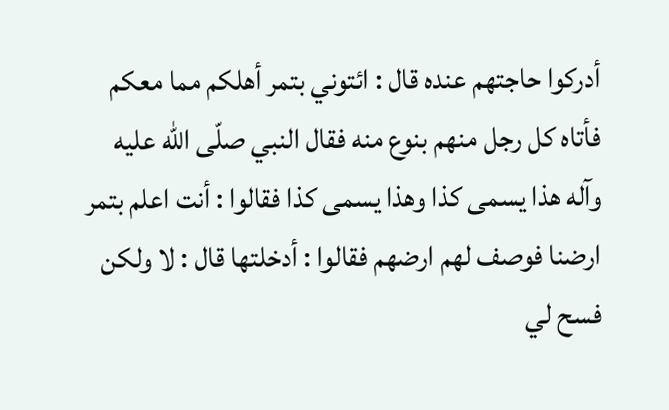أدركوا حاجتهم عنده قال : ائتوني بتمر أهلكم مما معكم فأتاه كل رجل منهم بنوع منه فقال النبي صلّى اللّه عليه وآله هذا يسمى كذا وهذا يسمى كذا فقالوا : أنت اعلم بتمر ارضنا فوصف لهم ارضهم فقالوا : أدخلتها قال : لا ولكن فسح لي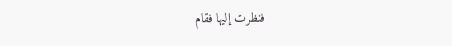فنظرت إليها فقام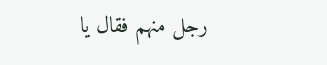رجل منهم فقال يا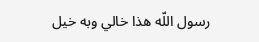رسول اللّه هذا خالي وبه خيل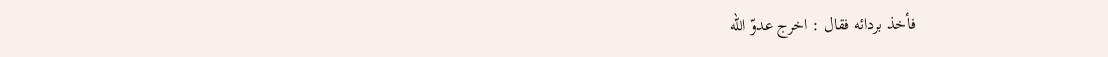فأخذ بردائه فقال : اخرج عدوّ اللّه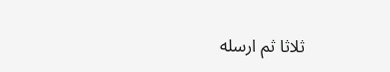ثلاثا ثم ارسله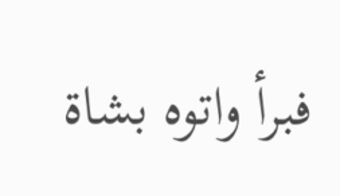فبرأ واتوه بشاة